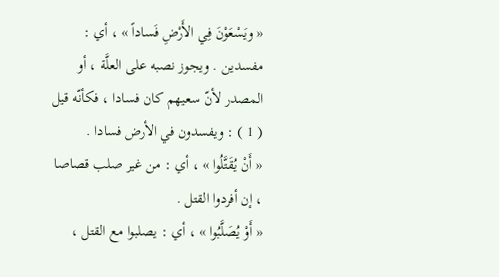« ويَسْعَوْنَ فِي الأَرْضِ فَساداً » ، أي : مفسدين . ويجوز نصبه على العلَّة ، أو المصدر لأنّ سعيهم كان فسادا ، فكأنّه قيل ( 1 ) : ويفسدون في الأرض فسادا .
« أَنْ يُقَتَّلُوا » ، أي : من غير صلب قصاصا ، إن أفردوا القتل .
« أَوْ يُصَلَّبُوا » ، أي : يصلبوا مع القتل ،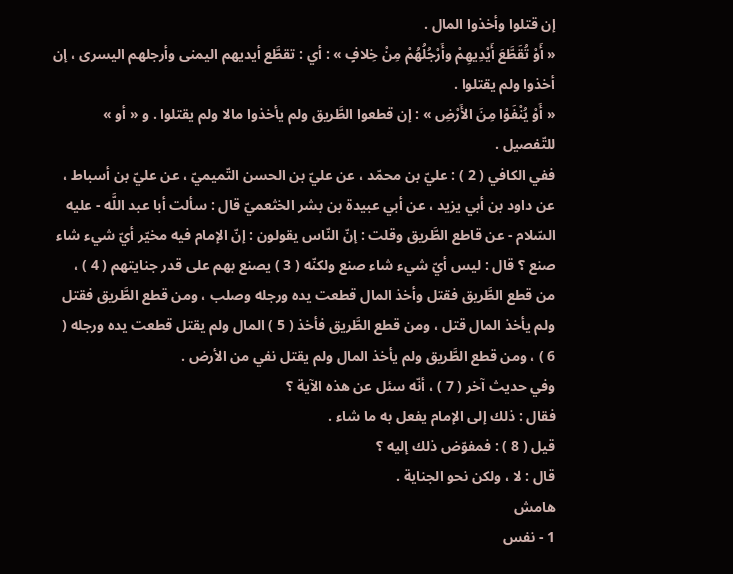إن قتلوا وأخذوا المال .
« أَوْ تُقَطَّعَ أَيْدِيهِمْ وأَرْجُلُهُمْ مِنْ خِلافٍ » : أي : تقطَّع أيديهم اليمنى وأرجلهم اليسرى ، إن أخذوا ولم يقتلوا .
« أَوْ يُنْفَوْا مِنَ الأَرْضِ » : إن قطعوا الطَّريق ولم يأخذوا مالا ولم يقتلوا . و « أو » للتّفصيل .
ففي الكافي ( 2 ) : عليّ بن محمّد ، عن عليّ بن الحسن التّميميّ ، عن عليّ بن أسباط ، عن داود بن أبي يزيد ، عن أبي عبيدة بن بشر الخثعميّ قال : سألت أبا عبد اللَّه - عليه السّلام - عن قاطع الطَّريق وقلت : إنّ النّاس يقولون : إنّ الإمام فيه مخيّر أيّ شيء شاء صنع ؟ قال : ليس أيّ شيء شاء صنع ولكنّه ( 3 ) يصنع بهم على قدر جنايتهم ( 4 ) ، من قطع الطَّريق فقتل وأخذ المال قطعت يده ورجله وصلب ، ومن قطع الطَّريق فقتل ولم يأخذ المال قتل ، ومن قطع الطَّريق فأخذ ( 5 ) المال ولم يقتل قطعت يده ورجله ( 6 ) ، ومن قطع الطَّريق ولم يأخذ المال ولم يقتل نفي من الأرض .
وفي حديث آخر ( 7 ) ، أنّه سئل عن هذه الآية ؟
فقال : ذلك إلى الإمام يفعل به ما شاء .
قيل ( 8 ) : فمفوّض ذلك إليه ؟
قال : لا ، ولكن نحو الجناية .
هامش
1 - نفس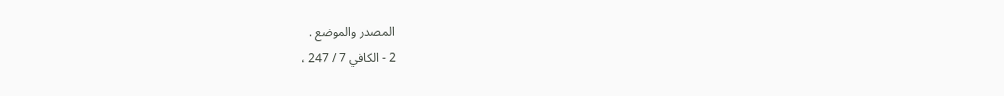المصدر والموضع .
2 - الكافي 7 / 247 ،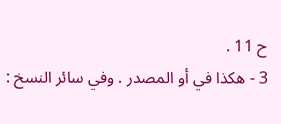ح 11 .
3 - هكذا في أو المصدر . وفي سائر النسخ :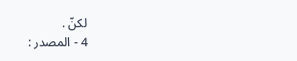لكنّ .
4 - المصدر :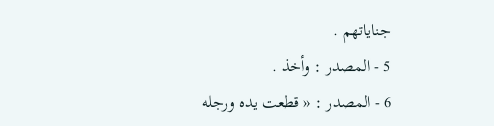جناياتهم .
5 - المصدر : وأخذ .
6 - المصدر : « قطعت يده ورجله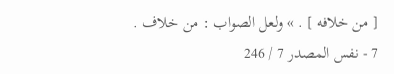[ من خلافه ] . » ولعل الصواب : من خلاف .
7 - نفس المصدر 7 / 246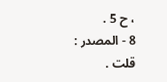، ح 5 .
8 - المصدر : قلت .